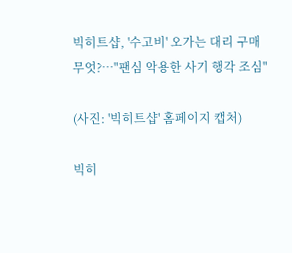빅히트샵, '수고비' 오가는 대리 구매 무엇?…"팬심 악용한 사기 행각 조심"

(사진: '빅히트샵' 홈페이지 캡처)

빅히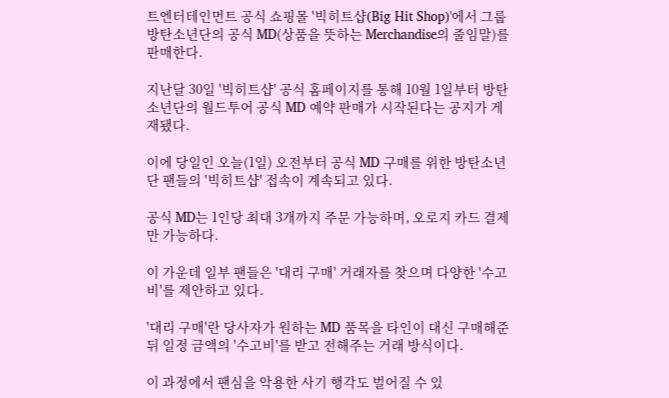트엔터테인먼트 공식 쇼핑몰 '빅히트샵(Big Hit Shop)'에서 그룹 방탄소년단의 공식 MD(상품을 뜻하는 Merchandise의 줄임말)를 판매한다.

지난달 30일 '빅히트샵' 공식 홈페이지를 통해 10월 1일부터 방탄소년단의 월드투어 공식 MD 예약 판매가 시작된다는 공지가 게재됐다.

이에 당일인 오늘(1일) 오전부터 공식 MD 구매를 위한 방탄소년단 팬들의 '빅히트샵' 접속이 계속되고 있다.

공식 MD는 1인당 최대 3개까지 주문 가능하며, 오로지 카드 결제만 가능하다.

이 가운데 일부 팬들은 '대리 구매' 거래자를 찾으며 다양한 '수고비'를 제안하고 있다.

'대리 구매'란 당사자가 원하는 MD 품목을 타인이 대신 구매해준 뒤 일정 금액의 '수고비'를 받고 전해주는 거래 방식이다.

이 과정에서 팬심을 악용한 사기 행각도 벌어질 수 있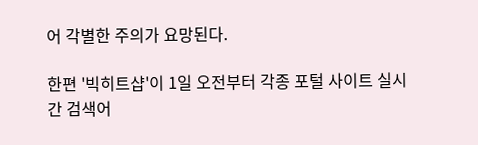어 각별한 주의가 요망된다.

한편 '빅히트샵'이 1일 오전부터 각종 포털 사이트 실시간 검색어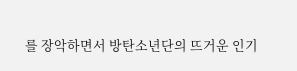를 장악하면서 방탄소년단의 뜨거운 인기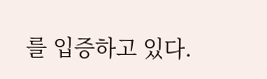를 입증하고 있다.